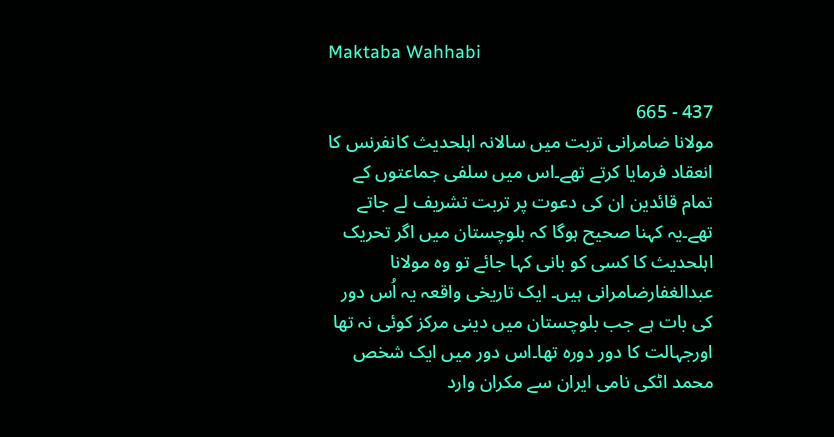Maktaba Wahhabi

437 - 665
مولانا ضامرانی تربت میں سالانہ اہلحدیث کانفرنس کا انعقاد فرمایا کرتے تھے۔اس میں سلفی جماعتوں کے تمام قائدین ان کی دعوت پر تربت تشریف لے جاتے تھے۔یہ کہنا صحیح ہوگا کہ بلوچستان میں اگر تحریک اہلحدیث کا کسی کو بانی کہا جائے تو وہ مولانا عبدالغفارضامرانی ہیں۔ ایک تاریخی واقعہ یہ اُس دور کی بات ہے جب بلوچستان میں دینی مرکز کوئی نہ تھا اورجہالت کا دور دورہ تھا۔اس دور میں ایک شخص محمد اٹکی نامی ایران سے مکران وارد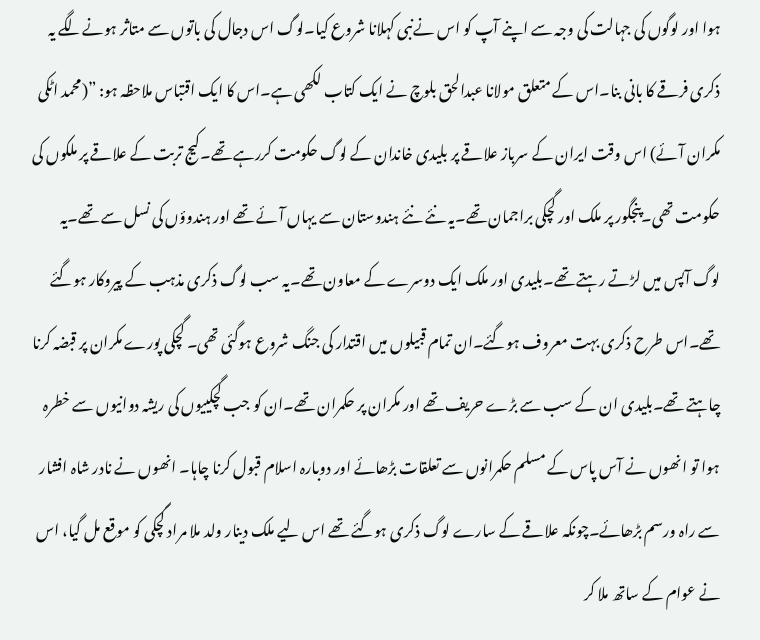ہوا اور لوگوں کی جہالت کی وجہ سے اپنے آپ کو اس نےنبی کہلانا شروع کیا۔لوگ اس دجال کی باتوں سے متاثر ہونےلگے یہ ذکری فرقے کا بانی بنا۔اس کے متعلق مولانا عبدالحق بلوچ نے ایک کتاب لکھی ہے۔اس کا ایک اقتباس ملاحظہ ہو: ”(محمد اٹکی مکران آئے) اس وقت ایران کے سرباز علاقے پر بلیدی خاندان کے لوگ حکومت کررہے تھے۔کیج تربت کے علاقے پر ملکوں کی حکومت تھی۔پنجگور پر ملک اور گچکی براجمان تھے۔یہ نئے نئے ہندوستان سے یہاں آئے تھے اور ہندوؤں کی نسل سے تھے۔یہ لوگ آپس میں لڑتے رہتے تھے۔بلیدی اور ملک ایک دوسرے کے معاون تھے۔یہ سب لوگ ذکری مذہب کے پیروکار ہوگئے تھے۔اس طرح ذکری بہت معروف ہوگئے۔ان تمام قبیلوں میں اقتدار کی جنگ شروع ہوگئی تھی۔ گچکی پورے مکران پر قبضہ کرنا چاہتے تھے۔بلیدی ان کے سب سے بڑے حریف تھے اور مکران پر حکمران تھے۔ان کو جب گچکییوں کی ریشہ دوانیوں سے خطرہ ہوا تو انھوں نے آس پاس کے مسلم حکمرانوں سے تعلقات بڑھائے اور دوبارہ اسلام قبول کرنا چاہا۔ انھوں نے نادر شاہ افشار سے راہ ورسم بڑھائے۔چونکہ علاقے کے سارے لوگ ذکری ہوگئے تھے اس لیے ملک دینار ولد ملا مراد گچکی کو موقع مل گیا، اس نے عوام کے ساتھ ملا کر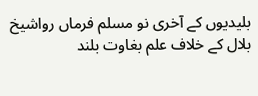بلیدیوں کے آخری نو مسلم فرماں رواشیخ بلال کے خلاف علم بغاوت بلند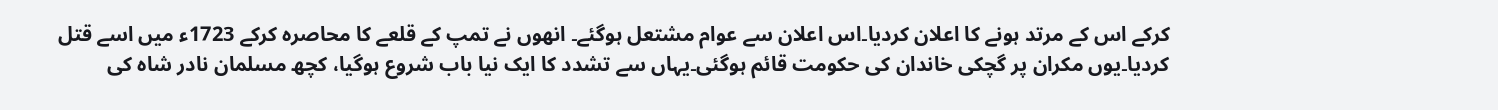کرکے اس کے مرتد ہونے کا اعلان کردیا۔اس اعلان سے عوام مشتعل ہوگئے۔ انھوں نے تمپ کے قلعے کا محاصرہ کرکے 1723ء میں اسے قتل کردیا۔یوں مکران پر گچکی خاندان کی حکومت قائم ہوگئی۔یہاں سے تشدد کا ایک نیا باب شروع ہوگیا، کچھ مسلمان نادر شاہ کی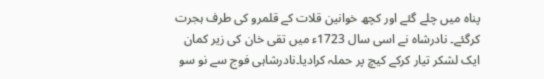پناہ میں چلے گئے اور کچھ خوانین قلات کے قلمرو کی طرف ہجرت کرگئے۔ نادرشاہ نے اسی سال 1723ء میں تقی خان کی زیر کمان ایک لشکر تیار کرکے کیچ پر حملہ کرادیا۔نادرشاہی فوج سے نو سو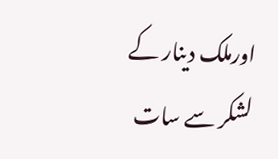اورملک دینار کے لشکر سے سات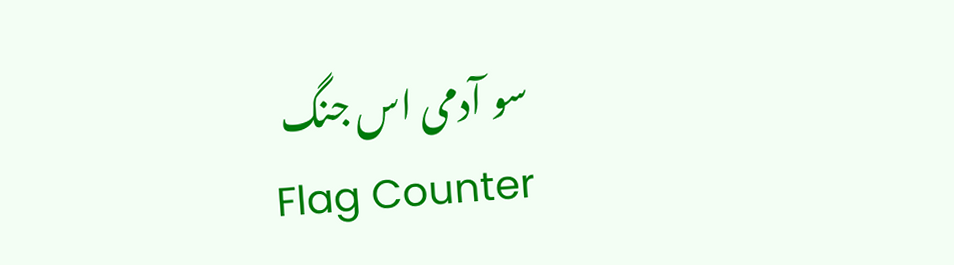سو آدمی اس جنگ
Flag Counter